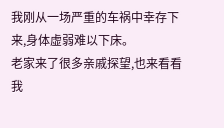我刚从一场严重的车祸中幸存下来,身体虚弱难以下床。
老家来了很多亲戚探望,也来看看我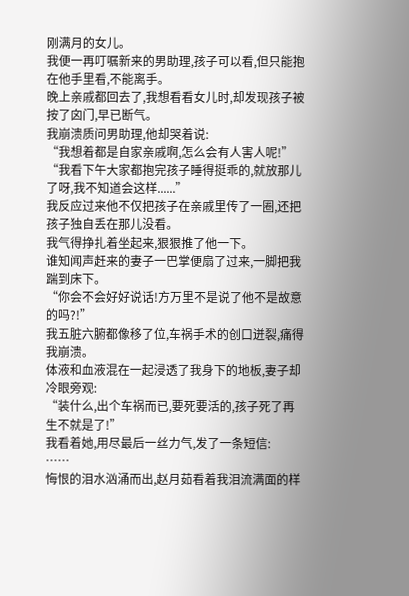刚满月的女儿。
我便一再叮嘱新来的男助理,孩子可以看,但只能抱在他手里看,不能离手。
晚上亲戚都回去了,我想看看女儿时,却发现孩子被按了囟门,早已断气。
我崩溃质问男助理,他却哭着说:
“我想着都是自家亲戚啊,怎么会有人害人呢!”
“我看下午大家都抱完孩子睡得挺乖的,就放那儿了呀,我不知道会这样......”
我反应过来他不仅把孩子在亲戚里传了一圈,还把孩子独自丢在那儿没看。
我气得挣扎着坐起来,狠狠推了他一下。
谁知闻声赶来的妻子一巴掌便扇了过来,一脚把我踹到床下。
“你会不会好好说话!方万里不是说了他不是故意的吗?!”
我五脏六腑都像移了位,车祸手术的创口迸裂,痛得我崩溃。
体液和血液混在一起浸透了我身下的地板,妻子却冷眼旁观:
“装什么,出个车祸而已,要死要活的,孩子死了再生不就是了!”
我看着她,用尽最后一丝力气,发了一条短信:
……
悔恨的泪水汹涌而出,赵月茹看着我泪流满面的样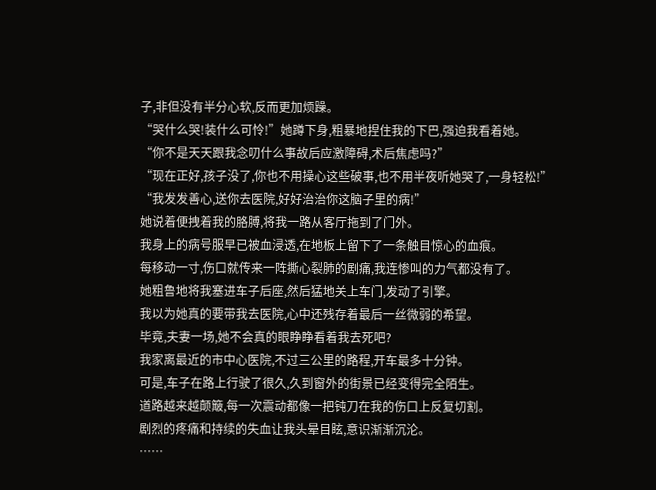子,非但没有半分心软,反而更加烦躁。
“哭什么哭!装什么可怜!”她蹲下身,粗暴地捏住我的下巴,强迫我看着她。
“你不是天天跟我念叨什么事故后应激障碍,术后焦虑吗?”
“现在正好,孩子没了,你也不用操心这些破事,也不用半夜听她哭了,一身轻松!”
“我发发善心,送你去医院,好好治治你这脑子里的病!”
她说着便拽着我的胳膊,将我一路从客厅拖到了门外。
我身上的病号服早已被血浸透,在地板上留下了一条触目惊心的血痕。
每移动一寸,伤口就传来一阵撕心裂肺的剧痛,我连惨叫的力气都没有了。
她粗鲁地将我塞进车子后座,然后猛地关上车门,发动了引擎。
我以为她真的要带我去医院,心中还残存着最后一丝微弱的希望。
毕竟,夫妻一场,她不会真的眼睁睁看着我去死吧?
我家离最近的市中心医院,不过三公里的路程,开车最多十分钟。
可是,车子在路上行驶了很久,久到窗外的街景已经变得完全陌生。
道路越来越颠簸,每一次震动都像一把钝刀在我的伤口上反复切割。
剧烈的疼痛和持续的失血让我头晕目眩,意识渐渐沉沦。
……